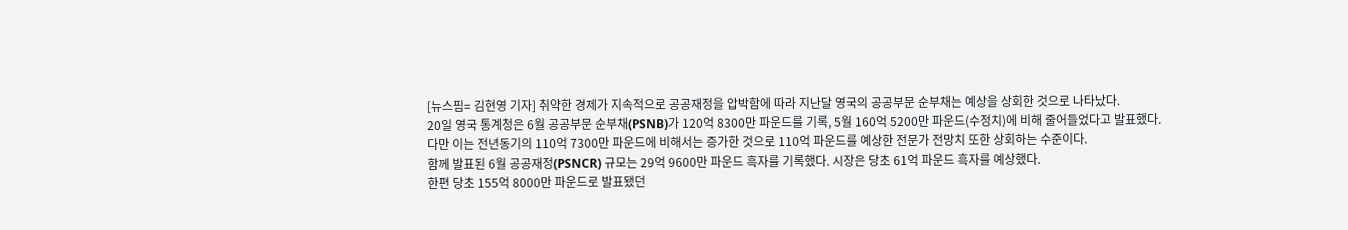[뉴스핌= 김현영 기자] 취약한 경제가 지속적으로 공공재정을 압박함에 따라 지난달 영국의 공공부문 순부채는 예상을 상회한 것으로 나타났다.
20일 영국 통계청은 6월 공공부문 순부채(PSNB)가 120억 8300만 파운드를 기록, 5월 160억 5200만 파운드(수정치)에 비해 줄어들었다고 발표했다.
다만 이는 전년동기의 110억 7300만 파운드에 비해서는 증가한 것으로 110억 파운드를 예상한 전문가 전망치 또한 상회하는 수준이다.
함께 발표된 6월 공공재정(PSNCR) 규모는 29억 9600만 파운드 흑자를 기록했다. 시장은 당초 61억 파운드 흑자를 예상했다.
한편 당초 155억 8000만 파운드로 발표됐던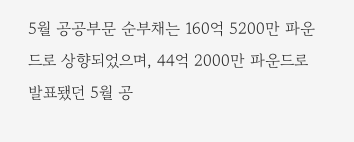5월 공공부문 순부채는 160억 5200만 파운드로 상향되었으며, 44억 2000만 파운드로 발표됐던 5월 공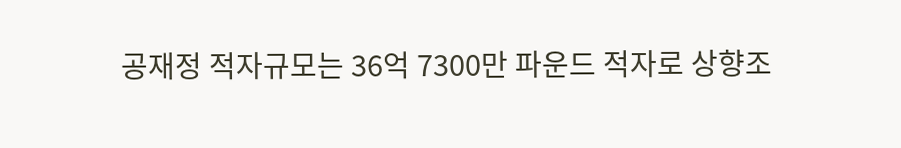공재정 적자규모는 36억 7300만 파운드 적자로 상향조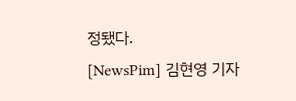정됐다.
[NewsPim] 김현영 기자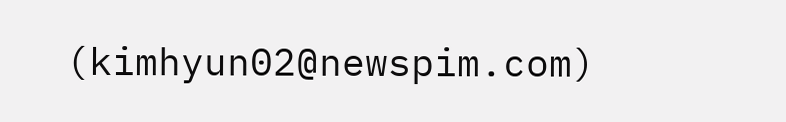(kimhyun02@newspim.com)